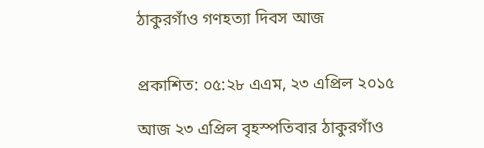ঠাকুরগাঁও গণহত্যা দিবস আজ


প্রকাশিত: ০৫:২৮ এএম, ২৩ এপ্রিল ২০১৫

আজ ২৩ এপ্রিল বৃহস্পতিবার ঠাকুরগাঁও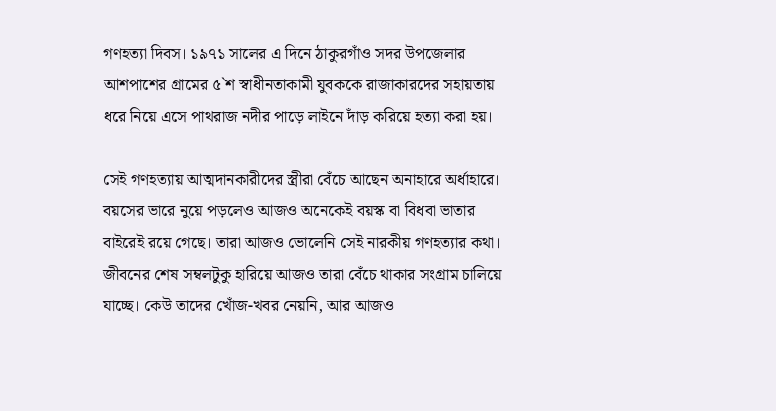গণহত্যা দিবস। ১৯৭১ সালের এ দিনে ঠাকুরগাঁও সদর উপজেলার আশপাশের গ্রামের ৫`শ স্বাধীনতাকামী যুবককে রাজাকারদের সহায়তায় ধরে নিয়ে এসে পাথরাজ নদীর পাড়ে লাইনে দাঁড় করিয়ে হত্যা করা হয়।

সেই গণহত্যায় আত্মদানকারীদের স্ত্রীরা বেঁচে আছেন অনাহারে অর্ধাহারে। বয়সের ভারে নুয়ে পড়লেও আজও অনেকেই বয়স্ক বা বিধবা ভাতার বাইরেই রয়ে গেছে। তারা আজও ভোলেনি সেই নারকীয় গণহত্যার কথা। জীবনের শেষ সম্বলটুকু হারিয়ে আজও তারা বেঁচে থাকার সংগ্রাম চালিয়ে যাচ্ছে। কেউ তাদের খোঁজ-খবর নেয়নি, আর আজও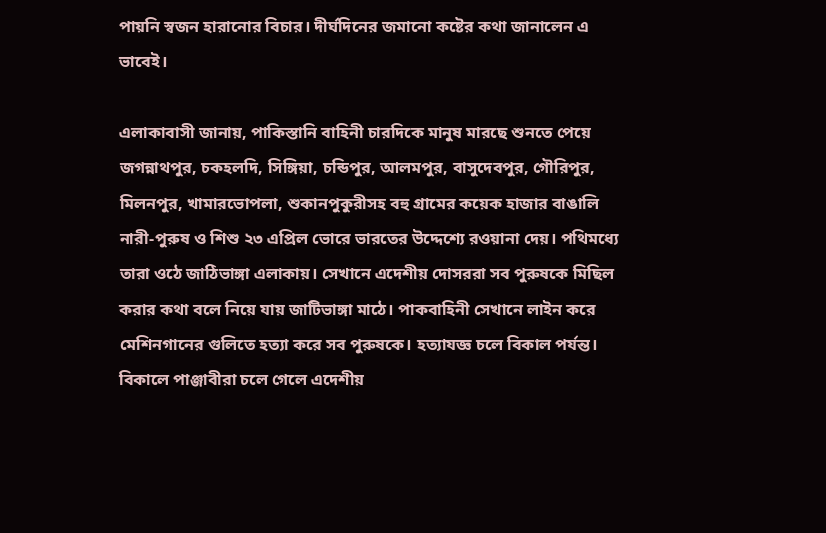পায়নি স্বজন হারানোর বিচার। দীর্ঘদিনের জমানো কষ্টের কথা জানালেন এ ভাবেই।

এলাকাবাসী জানায়, পাকিস্তানি বাহিনী চারদিকে মানুষ মারছে শুনতে পেয়ে জগন্নাথপুর, চকহলদি, সিঙ্গিয়া, চন্ডিপুর, আলমপুর, বাসুদেবপুর, গৌরিপুর, মিলনপুর, খামারভোপলা, শুকানপুকুরীসহ বহু গ্রামের কয়েক হাজার বাঙালি নারী-পুরুষ ও শিশু ২৩ এপ্রিল ভোরে ভারতের উদ্দেশ্যে রওয়ানা দেয়। পথিমধ্যে তারা ওঠে জাঠিভাঙ্গা এলাকায়। সেখানে এদেশীয় দোসররা সব পুরুষকে মিছিল করার কথা বলে নিয়ে যায় জাটিভাঙ্গা মাঠে। পাকবাহিনী সেখানে লাইন করে মেশিনগানের গুলিতে হত্যা করে সব পুরুষকে। হত্যাযজ্ঞ চলে বিকাল পর্যন্ত। বিকালে পাঞ্জাবীরা চলে গেলে এদেশীয়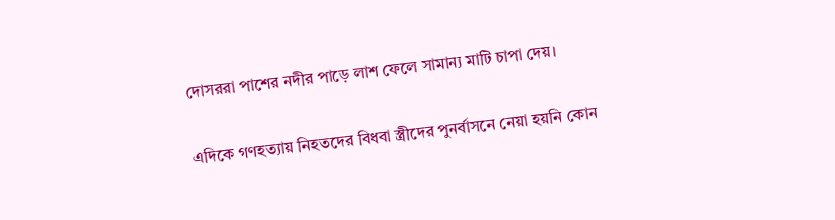দোসররা পাশের নদীর পাড়ে লাশ ফেলে সামান্য মাটি চাপা দেয়।

এদিকে গণহত্যায় নিহতদের বিধবা স্ত্রীদের পুনর্বাসনে নেয়া হয়নি কোন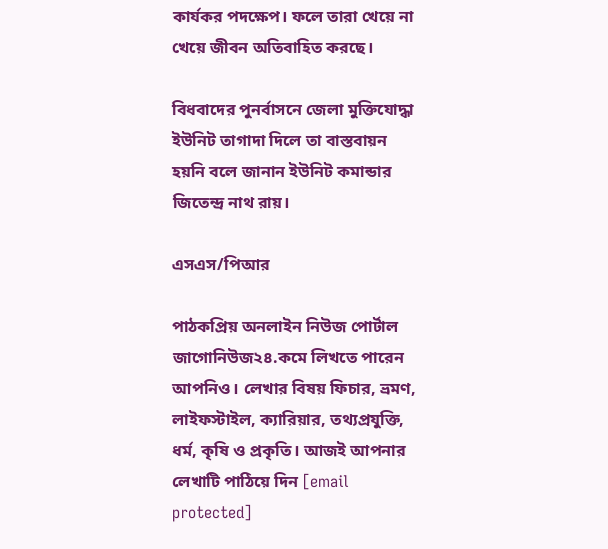কার্যকর পদক্ষেপ। ফলে তারা খেয়ে না খেয়ে জীবন অতিবাহিত করছে।

বিধবাদের পুনর্বাসনে জেলা মুক্তিযোদ্ধা ইউনিট তাগাদা দিলে তা বাস্তবায়ন হয়নি বলে জানান ইউনিট কমান্ডার জিতেন্দ্র নাথ রায়।

এসএস/পিআর

পাঠকপ্রিয় অনলাইন নিউজ পোর্টাল জাগোনিউজ২৪.কমে লিখতে পারেন আপনিও। লেখার বিষয় ফিচার, ভ্রমণ, লাইফস্টাইল, ক্যারিয়ার, তথ্যপ্রযুক্তি, ধর্ম, কৃষি ও প্রকৃতি। আজই আপনার লেখাটি পাঠিয়ে দিন [email protected]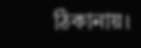ঠিকানায়।